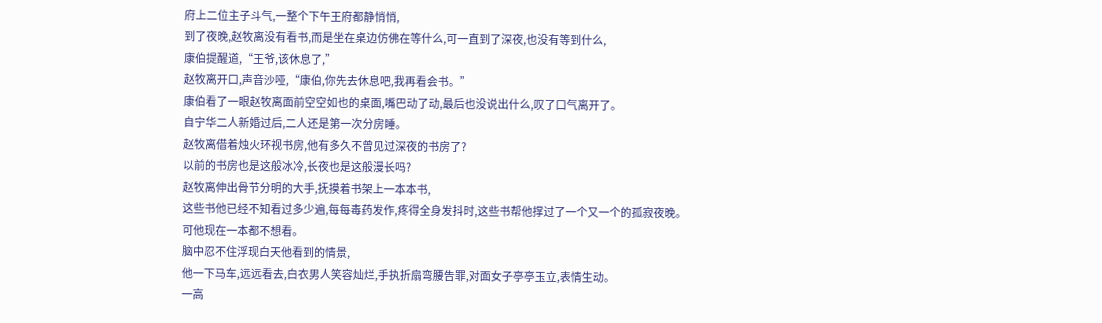府上二位主子斗气,一整个下午王府都静悄悄,
到了夜晚,赵牧离没有看书,而是坐在桌边仿佛在等什么,可一直到了深夜,也没有等到什么,
康伯提醒道,“王爷,该休息了,”
赵牧离开口,声音沙哑,“康伯,你先去休息吧,我再看会书。”
康伯看了一眼赵牧离面前空空如也的桌面,嘴巴动了动,最后也没说出什么,叹了口气离开了。
自宁华二人新婚过后,二人还是第一次分房睡。
赵牧离借着烛火环视书房,他有多久不曾见过深夜的书房了?
以前的书房也是这般冰冷,长夜也是这般漫长吗?
赵牧离伸出骨节分明的大手,抚摸着书架上一本本书,
这些书他已经不知看过多少遍,每每毒药发作,疼得全身发抖时,这些书帮他撑过了一个又一个的孤寂夜晚。
可他现在一本都不想看。
脑中忍不住浮现白天他看到的情景,
他一下马车,远远看去,白衣男人笑容灿烂,手执折扇弯腰告罪,对面女子亭亭玉立,表情生动。
一高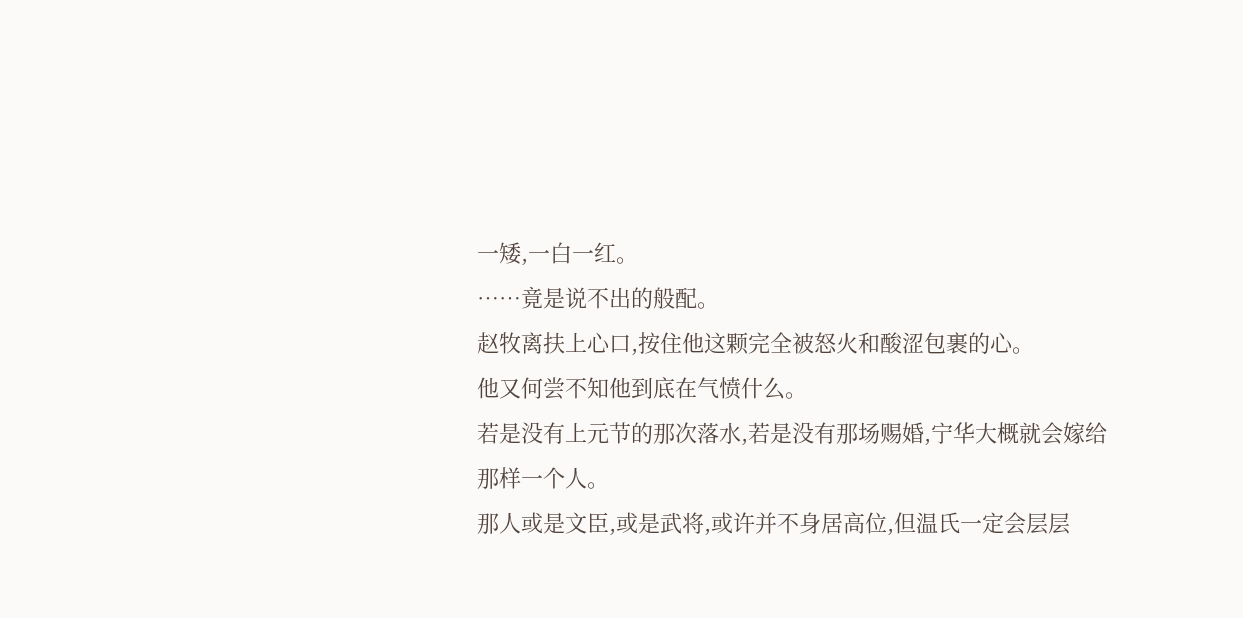一矮,一白一红。
……竟是说不出的般配。
赵牧离扶上心口,按住他这颗完全被怒火和酸涩包裹的心。
他又何尝不知他到底在气愤什么。
若是没有上元节的那次落水,若是没有那场赐婚,宁华大概就会嫁给那样一个人。
那人或是文臣,或是武将,或许并不身居高位,但温氏一定会层层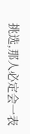挑选,那人必定会一表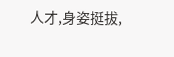人才,身姿挺拔,